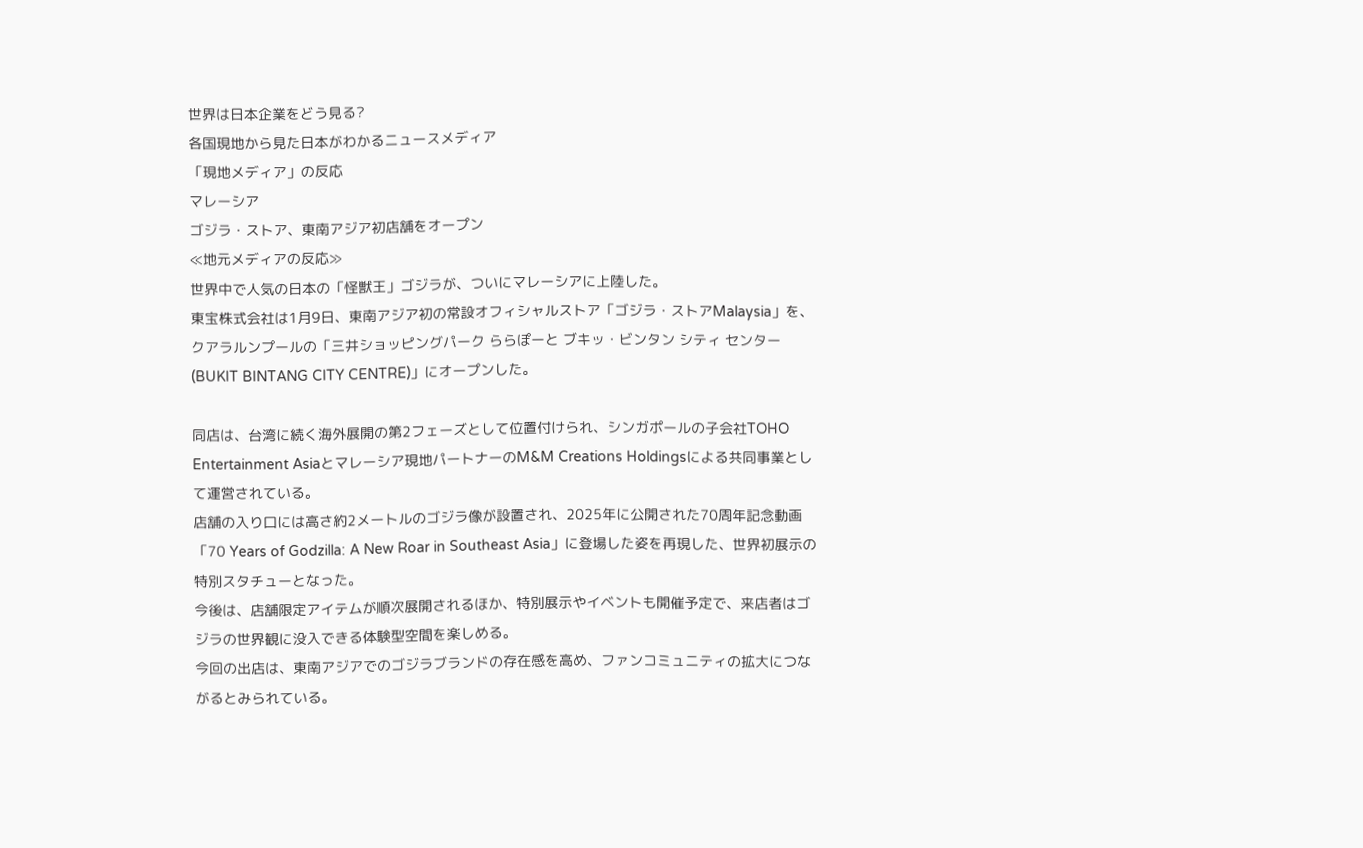世界は日本企業をどう見る?
各国現地から見た日本がわかるニュースメディア
「現地メディア」の反応
マレーシア
ゴジラ・ストア、東南アジア初店舗をオープン
≪地元メディアの反応≫
世界中で人気の日本の「怪獣王」ゴジラが、ついにマレーシアに上陸した。
東宝株式会社は1月9日、東南アジア初の常設オフィシャルストア「ゴジラ・ストアMalaysia」を、クアラルンプールの「三井ショッピングパーク ららぽーと ブキッ・ビンタン シティ センター(BUKIT BINTANG CITY CENTRE)」にオープンした。

同店は、台湾に続く海外展開の第2フェーズとして位置付けられ、シンガポールの子会社TOHO Entertainment Asiaとマレーシア現地パートナーのM&M Creations Holdingsによる共同事業として運営されている。
店舗の入り口には高さ約2メートルのゴジラ像が設置され、2025年に公開された70周年記念動画「70 Years of Godzilla: A New Roar in Southeast Asia」に登場した姿を再現した、世界初展示の特別スタチューとなった。
今後は、店舗限定アイテムが順次展開されるほか、特別展示やイベントも開催予定で、来店者はゴジラの世界観に没入できる体験型空間を楽しめる。
今回の出店は、東南アジアでのゴジラブランドの存在感を高め、ファンコミュニティの拡大につながるとみられている。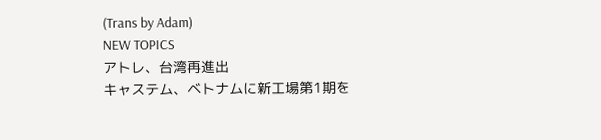(Trans by Adam)
NEW TOPICS
アトレ、台湾再進出
キャステム、ベトナムに新工場第1期を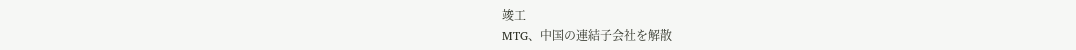竣工
MTG、中国の連結子会社を解散